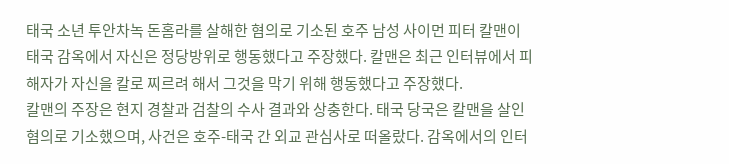태국 소년 투안차녹 돈홈라를 살해한 혐의로 기소된 호주 남성 사이먼 피터 칼맨이 태국 감옥에서 자신은 정당방위로 행동했다고 주장했다. 칼맨은 최근 인터뷰에서 피해자가 자신을 칼로 찌르려 해서 그것을 막기 위해 행동했다고 주장했다.
칼맨의 주장은 현지 경찰과 검찰의 수사 결과와 상충한다. 태국 당국은 칼맨을 살인 혐의로 기소했으며, 사건은 호주-태국 간 외교 관심사로 떠올랐다. 감옥에서의 인터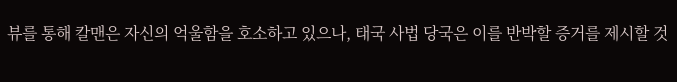뷰를 통해 칼맨은 자신의 억울함을 호소하고 있으나, 태국 사법 당국은 이를 반박할 증거를 제시할 것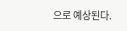으로 예상된다.